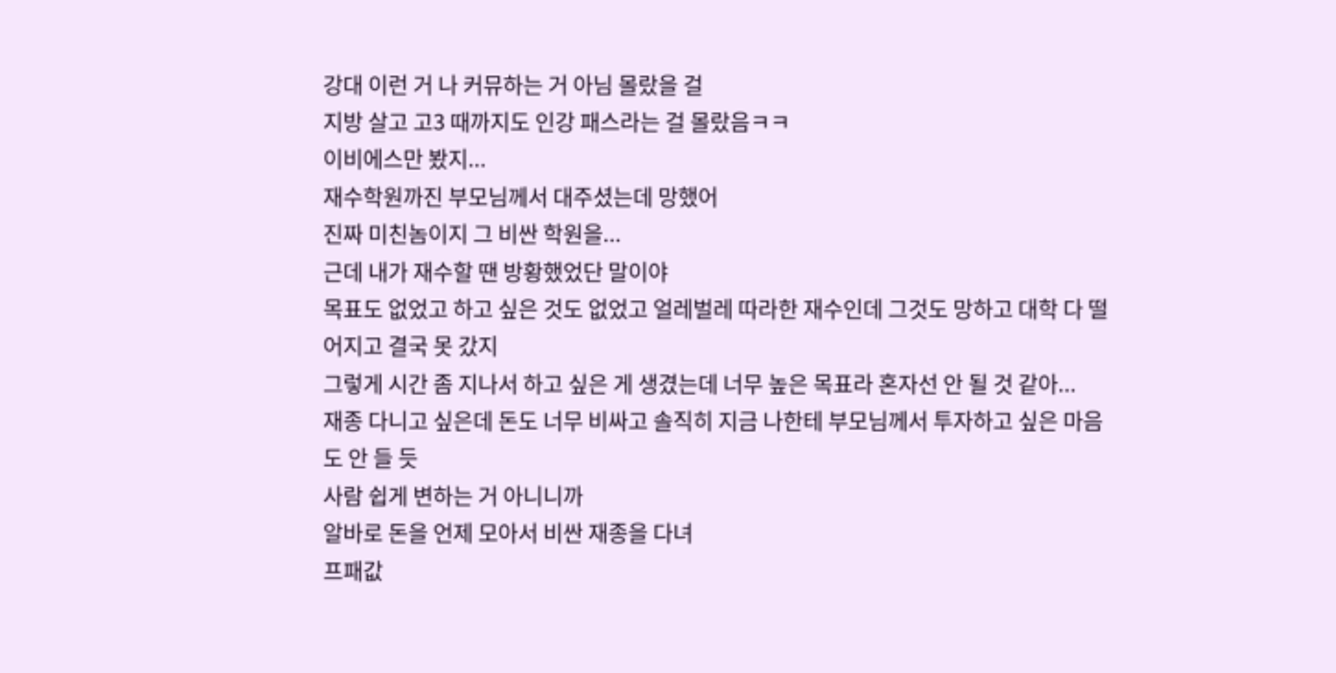강대 이런 거 나 커뮤하는 거 아님 몰랐을 걸
지방 살고 고3 때까지도 인강 패스라는 걸 몰랐음ㅋㅋ
이비에스만 봤지...
재수학원까진 부모님께서 대주셨는데 망했어
진짜 미친놈이지 그 비싼 학원을...
근데 내가 재수할 땐 방황했었단 말이야
목표도 없었고 하고 싶은 것도 없었고 얼레벌레 따라한 재수인데 그것도 망하고 대학 다 떨어지고 결국 못 갔지
그렇게 시간 좀 지나서 하고 싶은 게 생겼는데 너무 높은 목표라 혼자선 안 될 것 같아...
재종 다니고 싶은데 돈도 너무 비싸고 솔직히 지금 나한테 부모님께서 투자하고 싶은 마음도 안 들 듯
사람 쉽게 변하는 거 아니니까
알바로 돈을 언제 모아서 비싼 재종을 다녀
프패값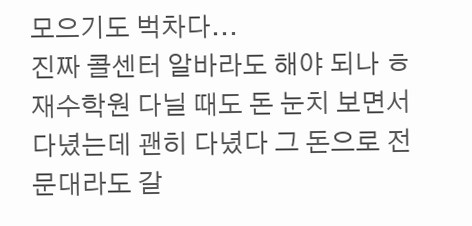모으기도 벅차다...
진짜 콜센터 알바라도 해야 되나 ㅎ
재수학원 다닐 때도 돈 눈치 보면서 다녔는데 괜히 다녔다 그 돈으로 전문대라도 갈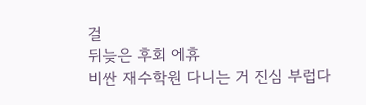걸
뒤늦은 후회 에휴
비싼 재수학원 다니는 거 진심 부럽다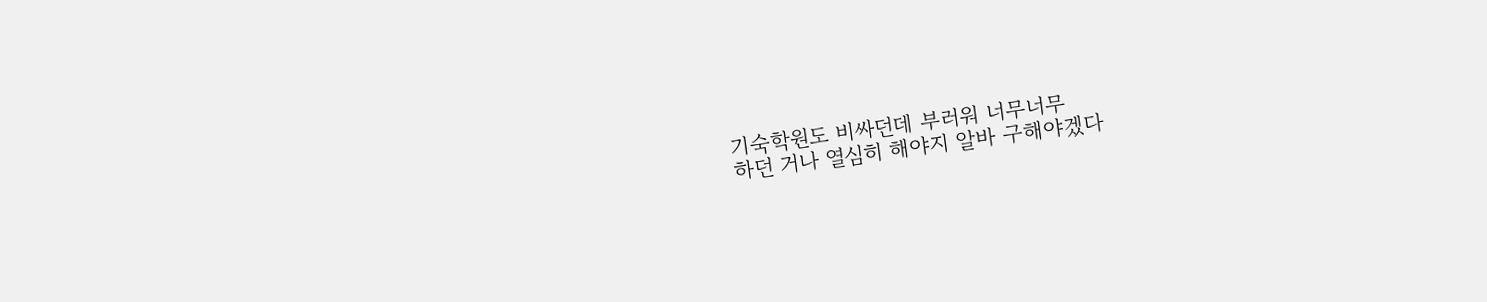기숙학원도 비싸던데 부러워 너무너무
하던 거나 열심히 해야지 알바 구해야겠다